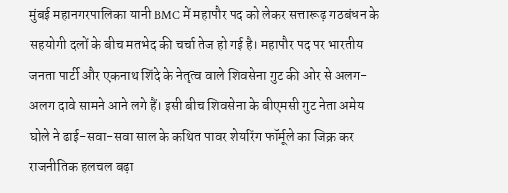मुंबई महानगरपालिका यानी BMC में महापौर पद को लेकर सत्तारूढ़ गठबंधन के सहयोगी दलों के बीच मतभेद की चर्चा तेज हो गई है। महापौर पद पर भारतीय जनता पार्टी और एकनाथ शिंदे के नेतृत्व वाले शिवसेना गुट की ओर से अलग-अलग दावे सामने आने लगे हैं। इसी बीच शिवसेना के बीएमसी गुट नेता अमेय घोले ने ढाई-सवा-सवा साल के कथित पावर शेयरिंग फॉर्मूले का जिक्र कर राजनीतिक हलचल बढ़ा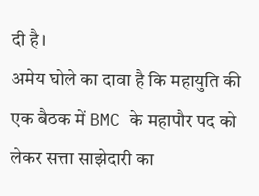दी है।
अमेय घोले का दावा है कि महायुति की एक बैठक में BMC के महापौर पद को लेकर सत्ता साझेदारी का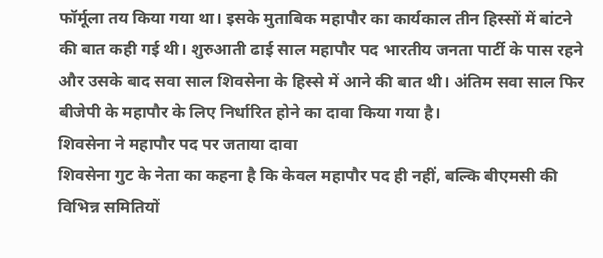फॉर्मूला तय किया गया था। इसके मुताबिक महापौर का कार्यकाल तीन हिस्सों में बांटने की बात कही गई थी। शुरुआती ढाई साल महापौर पद भारतीय जनता पार्टी के पास रहने और उसके बाद सवा साल शिवसेना के हिस्से में आने की बात थी। अंतिम सवा साल फिर बीजेपी के महापौर के लिए निर्धारित होने का दावा किया गया है।
शिवसेना ने महापौर पद पर जताया दावा
शिवसेना गुट के नेता का कहना है कि केवल महापौर पद ही नहीं, बल्कि बीएमसी की विभिन्न समितियों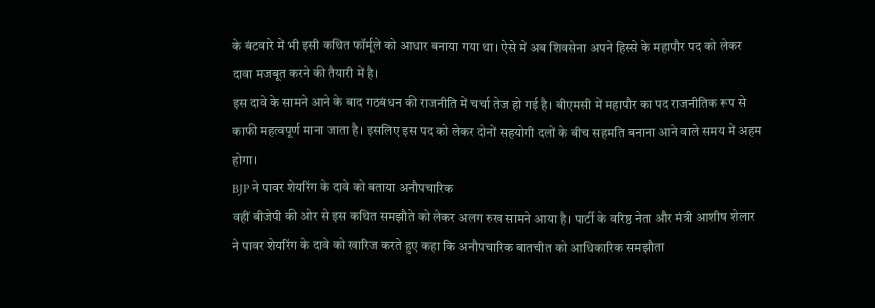के बंटवारे में भी इसी कथित फॉर्मूले को आधार बनाया गया था। ऐसे में अब शिवसेना अपने हिस्से के महापौर पद को लेकर दावा मजबूत करने की तैयारी में है।
इस दावे के सामने आने के बाद गठबंधन की राजनीति में चर्चा तेज हो गई है। बीएमसी में महापौर का पद राजनीतिक रूप से काफी महत्वपूर्ण माना जाता है। इसलिए इस पद को लेकर दोनों सहयोगी दलों के बीच सहमति बनाना आने वाले समय में अहम होगा।
BJP ने पावर शेयरिंग के दावे को बताया अनौपचारिक
वहीं बीजेपी की ओर से इस कथित समझौते को लेकर अलग रुख सामने आया है। पार्टी के वरिष्ठ नेता और मंत्री आशीष शेलार ने पावर शेयरिंग के दावे को खारिज करते हुए कहा कि अनौपचारिक बातचीत को आधिकारिक समझौता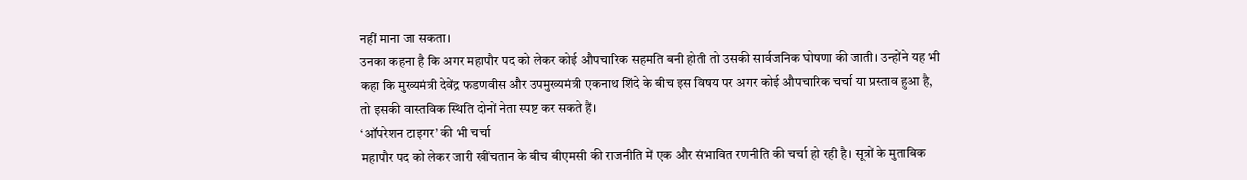नहीं माना जा सकता।
उनका कहना है कि अगर महापौर पद को लेकर कोई औपचारिक सहमति बनी होती तो उसकी सार्वजनिक घोषणा की जाती। उन्होंने यह भी कहा कि मुख्यमंत्री देवेंद्र फडणवीस और उपमुख्यमंत्री एकनाथ शिंदे के बीच इस विषय पर अगर कोई औपचारिक चर्चा या प्रस्ताव हुआ है, तो इसकी वास्तविक स्थिति दोनों नेता स्पष्ट कर सकते हैं।
‘ऑपरेशन टाइगर’ की भी चर्चा
महापौर पद को लेकर जारी खींचतान के बीच बीएमसी की राजनीति में एक और संभावित रणनीति की चर्चा हो रही है। सूत्रों के मुताबिक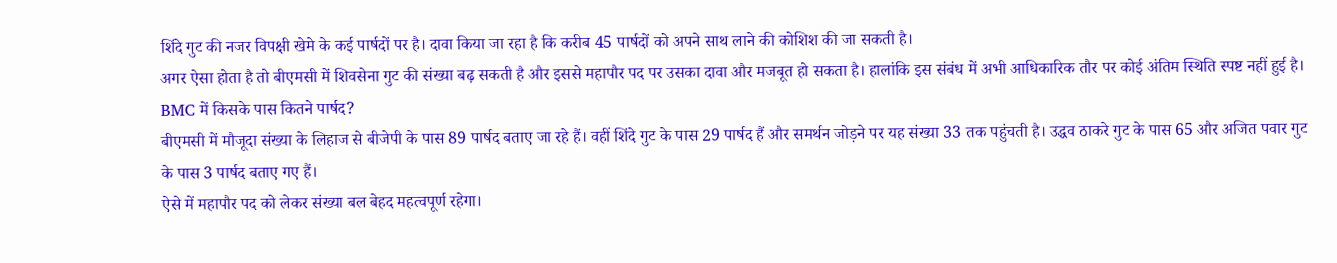शिंदे गुट की नजर विपक्षी खेमे के कई पार्षदों पर है। दावा किया जा रहा है कि करीब 45 पार्षदों को अपने साथ लाने की कोशिश की जा सकती है।
अगर ऐसा होता है तो बीएमसी में शिवसेना गुट की संख्या बढ़ सकती है और इससे महापौर पद पर उसका दावा और मजबूत हो सकता है। हालांकि इस संबंध में अभी आधिकारिक तौर पर कोई अंतिम स्थिति स्पष्ट नहीं हुई है।
BMC में किसके पास कितने पार्षद?
बीएमसी में मौजूदा संख्या के लिहाज से बीजेपी के पास 89 पार्षद बताए जा रहे हैं। वहीं शिंदे गुट के पास 29 पार्षद हैं और समर्थन जोड़ने पर यह संख्या 33 तक पहुंचती है। उद्धव ठाकरे गुट के पास 65 और अजित पवार गुट के पास 3 पार्षद बताए गए हैं।
ऐसे में महापौर पद को लेकर संख्या बल बेहद महत्वपूर्ण रहेगा।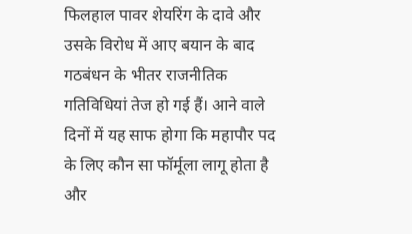फिलहाल पावर शेयरिंग के दावे और उसके विरोध में आए बयान के बाद गठबंधन के भीतर राजनीतिक गतिविधियां तेज हो गई हैं। आने वाले दिनों में यह साफ होगा कि महापौर पद के लिए कौन सा फॉर्मूला लागू होता है और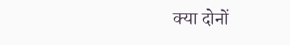क्या दोनों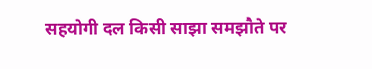सहयोगी दल किसी साझा समझौते पर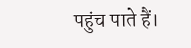पहुंच पाते हैं।